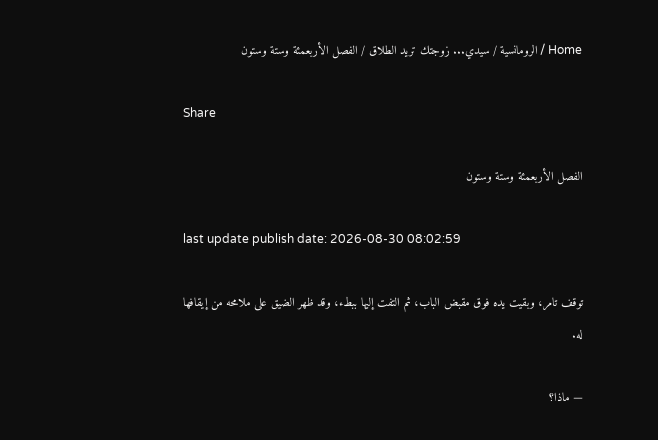Home / الرومانسية / سيدي... زوجتك تريد الطلاق / الفصل الأربعمئة وستة وستون

Share

الفصل الأربعمئة وستة وستون

last update publish date: 2026-08-30 08:02:59

توقف تامر، وبقيت يده فوق مقبض الباب، ثم التفت إليها ببطء، وقد ظهر الضيق على ملامحه من إيقافها له.

— ماذا؟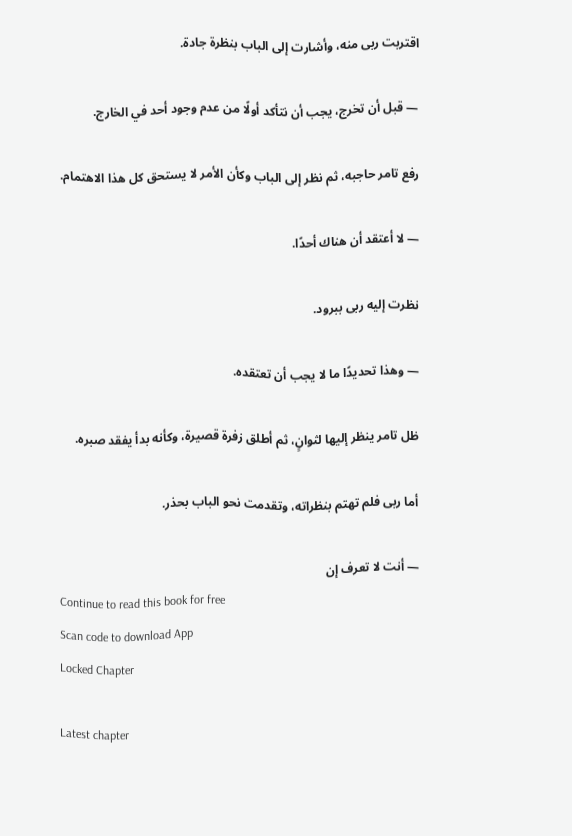اقتربت ربى منه، وأشارت إلى الباب بنظرة جادة.

— قبل أن تخرج، يجب أن نتأكد أولًا من عدم وجود أحد في الخارج.

رفع تامر حاجبه، ثم نظر إلى الباب وكأن الأمر لا يستحق كل هذا الاهتمام.

— لا أعتقد أن هناك أحدًا.

نظرت إليه ربى ببرود.

— وهذا تحديدًا ما لا يجب أن تعتقده.

ظل تامر ينظر إليها لثوانٍ، ثم أطلق زفرة قصيرة، وكأنه بدأ يفقد صبره.

أما ربى فلم تهتم بنظراته، وتقدمت نحو الباب بحذر.

— أنت لا تعرف إن
Continue to read this book for free
Scan code to download App
Locked Chapter

Latest chapter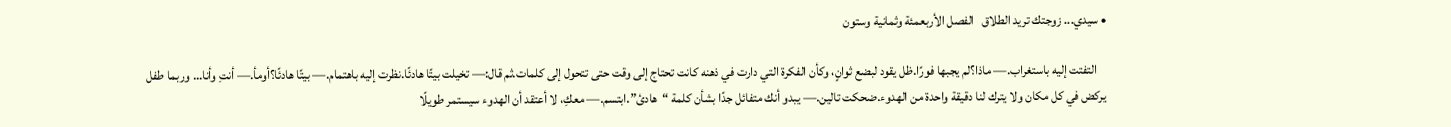• سيدي... زوجتك تريد الطلاق   الفصل الأربعمئة وثمانية وستون

    التفتت إليه باستغراب.— ماذا؟لم يجبها فورًا.ظل يقود لبضع ثوانٍ، وكأن الفكرة التي دارت في ذهنه كانت تحتاج إلى وقت حتى تتحول إلى كلمات.ثم قال:— تخيلت بيتًا هادئًا.نظرت إليه باهتمام.— بيتًا هادئًا؟أومأ.— أنتِ وأنا… وربما طفل يركض في كل مكان ولا يترك لنا دقيقة واحدة من الهدوء.ضحكت تالين.— يبدو أنك متفائل جدًا بشأن كلمة “هادئ”.ابتسم.— معكِ، لا أعتقد أن الهدوء سيستمر طويلًا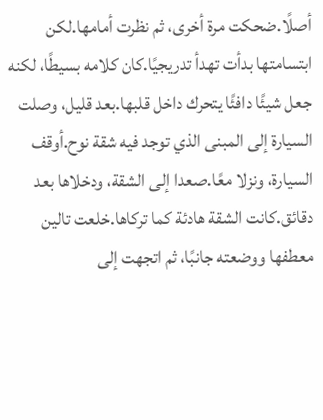أصلًا.ضحكت مرة أخرى، ثم نظرت أمامها.لكن ابتسامتها بدأت تهدأ تدريجيًا.كان كلامه بسيطًا، لكنه جعل شيئًا دافئًا يتحرك داخل قلبها.بعد قليل، وصلت السيارة إلى المبنى الذي توجد فيه شقة نوح.أوقف السيارة، ونزلا معًا.صعدا إلى الشقة، ودخلاها بعد دقائق.كانت الشقة هادئة كما تركاها.خلعت تالين معطفها ووضعته جانبًا، ثم اتجهت إلى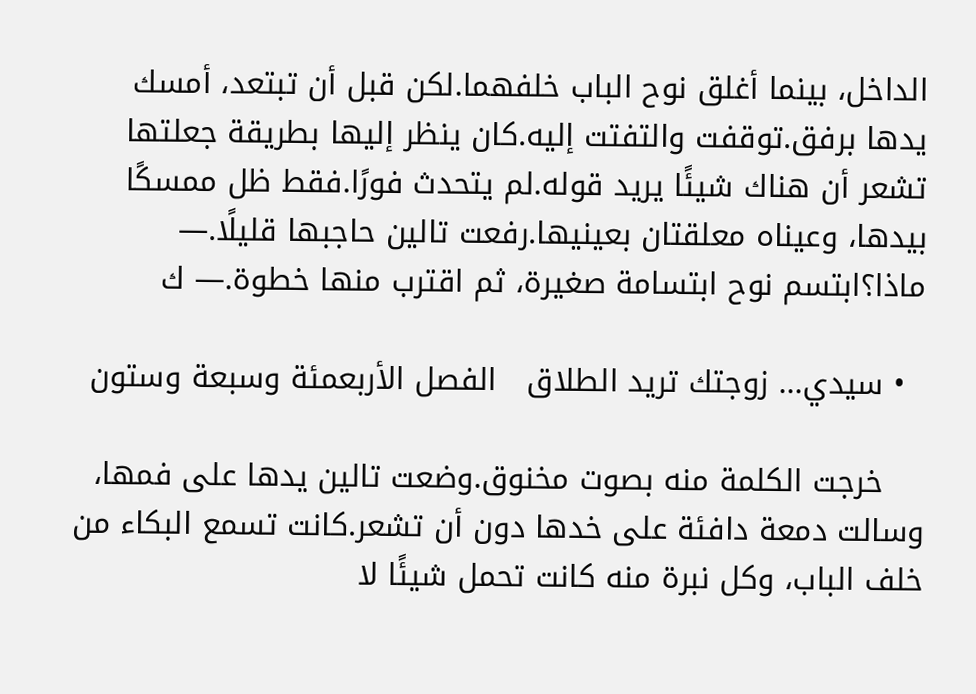الداخل، بينما أغلق نوح الباب خلفهما.لكن قبل أن تبتعد، أمسك يدها برفق.توقفت والتفتت إليه.كان ينظر إليها بطريقة جعلتها تشعر أن هناك شيئًا يريد قوله.لم يتحدث فورًا.فقط ظل ممسكًا بيدها، وعيناه معلقتان بعينيها.رفعت تالين حاجبها قليلًا.— ماذا؟ابتسم نوح ابتسامة صغيرة، ثم اقترب منها خطوة.— ك

  • سيدي... زوجتك تريد الطلاق   الفصل الأربعمئة وسبعة وستون

    خرجت الكلمة منه بصوت مخنوق.وضعت تالين يدها على فمها، وسالت دمعة دافئة على خدها دون أن تشعر.كانت تسمع البكاء من خلف الباب، وكل نبرة منه كانت تحمل شيئًا لا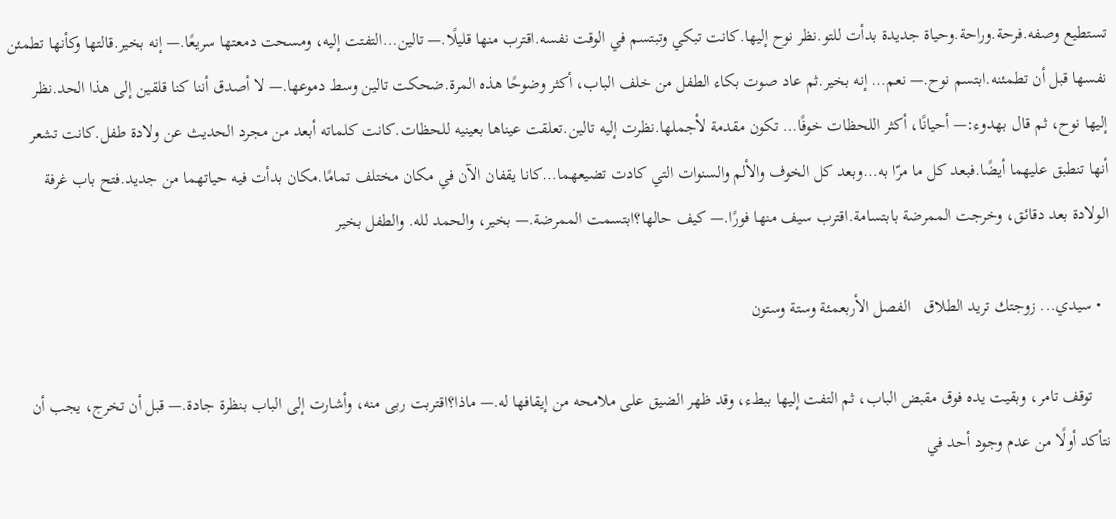تستطيع وصفه.فرحة.وراحة.وحياة جديدة بدأت للتو.نظر نوح إليها.كانت تبكي وتبتسم في الوقت نفسه.اقترب منها قليلًا.— تالين…التفتت إليه، ومسحت دمعتها سريعًا.— إنه بخير.قالتها وكأنها تطمئن نفسها قبل أن تطمئنه.ابتسم نوح.— نعم… إنه بخير.ثم عاد صوت بكاء الطفل من خلف الباب، أكثر وضوحًا هذه المرة.ضحكت تالين وسط دموعها.— لا أصدق أننا كنا قلقين إلى هذا الحد.نظر إليها نوح، ثم قال بهدوء:— أحيانًا، أكثر اللحظات خوفًا… تكون مقدمة لأجملها.نظرت إليه تالين.تعلقت عيناها بعينيه للحظات.كانت كلماته أبعد من مجرد الحديث عن ولادة طفل.كانت تشعر أنها تنطبق عليهما أيضًا.فبعد كل ما مرّا به…وبعد كل الخوف والألم والسنوات التي كادت تضيعهما…كانا يقفان الآن في مكان مختلف تمامًا.مكان بدأت فيه حياتهما من جديد.فتح باب غرفة الولادة بعد دقائق، وخرجت الممرضة بابتسامة.اقترب سيف منها فورًا.— كيف حالها؟ابتسمت الممرضة.— بخير، والحمد لله. والطفل بخير

  • سيدي... زوجتك تريد الطلاق   الفصل الأربعمئة وستة وستون

    توقف تامر، وبقيت يده فوق مقبض الباب، ثم التفت إليها ببطء، وقد ظهر الضيق على ملامحه من إيقافها له.— ماذا؟اقتربت ربى منه، وأشارت إلى الباب بنظرة جادة.— قبل أن تخرج، يجب أن نتأكد أولًا من عدم وجود أحد في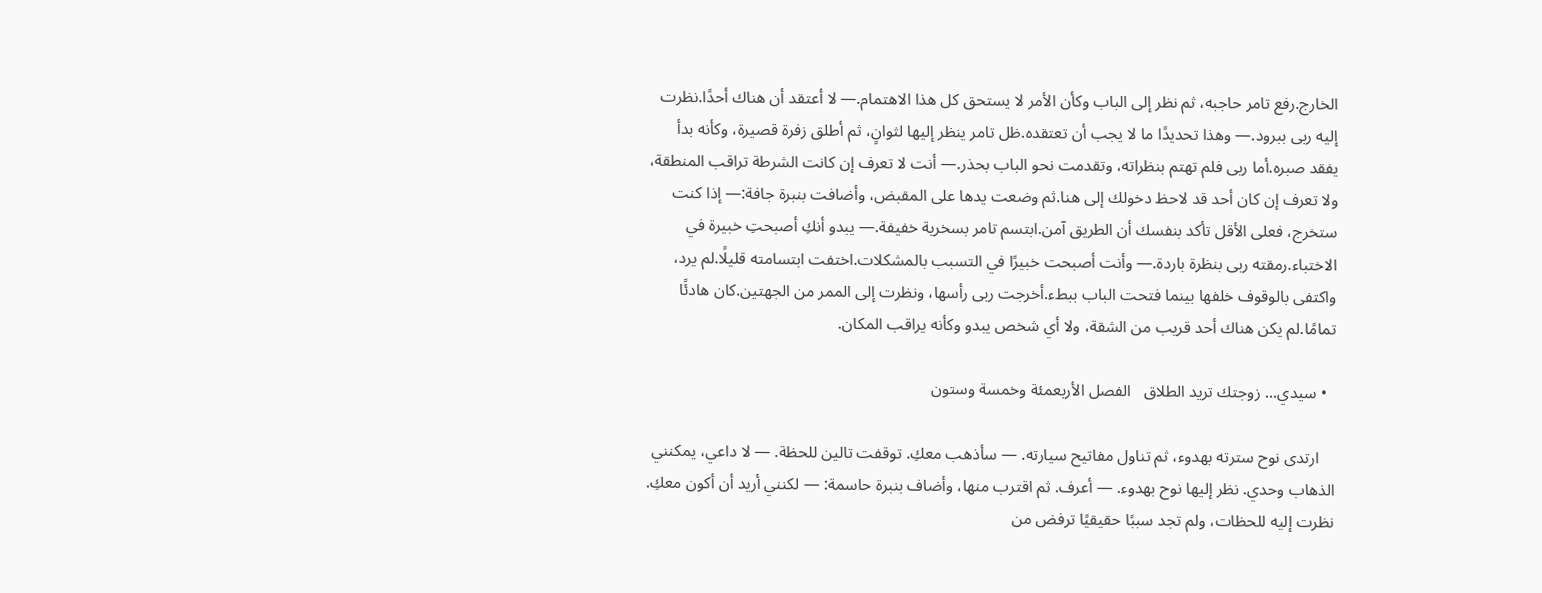الخارج.رفع تامر حاجبه، ثم نظر إلى الباب وكأن الأمر لا يستحق كل هذا الاهتمام.— لا أعتقد أن هناك أحدًا.نظرت إليه ربى ببرود.— وهذا تحديدًا ما لا يجب أن تعتقده.ظل تامر ينظر إليها لثوانٍ، ثم أطلق زفرة قصيرة، وكأنه بدأ يفقد صبره.أما ربى فلم تهتم بنظراته، وتقدمت نحو الباب بحذر.— أنت لا تعرف إن كانت الشرطة تراقب المنطقة، ولا تعرف إن كان أحد قد لاحظ دخولك إلى هنا.ثم وضعت يدها على المقبض، وأضافت بنبرة جافة:— إذا كنت ستخرج، فعلى الأقل تأكد بنفسك أن الطريق آمن.ابتسم تامر بسخرية خفيفة.— يبدو أنكِ أصبحتِ خبيرة في الاختباء.رمقته ربى بنظرة باردة.— وأنت أصبحت خبيرًا في التسبب بالمشكلات.اختفت ابتسامته قليلًا.لم يرد، واكتفى بالوقوف خلفها بينما فتحت الباب ببطء.أخرجت ربى رأسها، ونظرت إلى الممر من الجهتين.كان هادئًا تمامًا.لم يكن هناك أحد قريب من الشقة، ولا أي شخص يبدو وكأنه يراقب المكان.

  • سيدي... زوجتك تريد الطلاق   الفصل الأربعمئة وخمسة وستون

    ارتدى نوح سترته بهدوء، ثم تناول مفاتيح سيارته. — سأذهب معكِ. توقفت تالين للحظة. — لا داعي، يمكنني الذهاب وحدي. نظر إليها نوح بهدوء. — أعرف. ثم اقترب منها، وأضاف بنبرة حاسمة: — لكنني أريد أن أكون معكِ. نظرت إليه للحظات، ولم تجد سببًا حقيقيًا ترفض من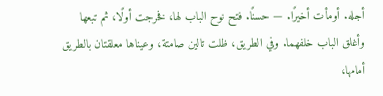أجله. أومأت أخيرًا. — حسنًا. فتح نوح الباب لها، فخرجت أولًا، ثم تبعها وأغلق الباب خلفهما. وفي الطريق، ظلت تالين صامتة، وعيناها معلقتان بالطريق أمامها،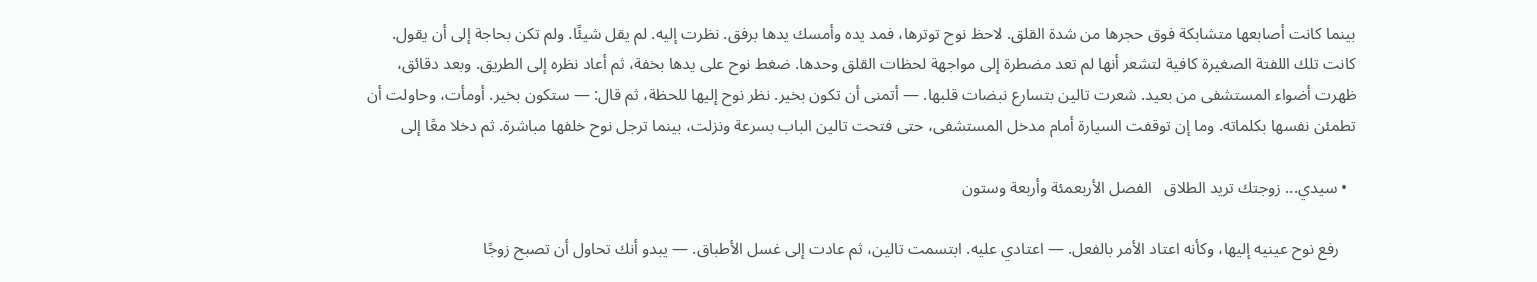بينما كانت أصابعها متشابكة فوق حجرها من شدة القلق. لاحظ نوح توترها، فمد يده وأمسك يدها برفق. نظرت إليه. لم يقل شيئًا. ولم تكن بحاجة إلى أن يقول. كانت تلك اللفتة الصغيرة كافية لتشعر أنها لم تعد مضطرة إلى مواجهة لحظات القلق وحدها. ضغط نوح على يدها بخفة، ثم أعاد نظره إلى الطريق. وبعد دقائق، ظهرت أضواء المستشفى من بعيد. شعرت تالين بتسارع نبضات قلبها. — أتمنى أن تكون بخير. نظر نوح إليها للحظة، ثم قال: — ستكون بخير. أومأت، وحاولت أن تطمئن نفسها بكلماته. وما إن توقفت السيارة أمام مدخل المستشفى، حتى فتحت تالين الباب بسرعة ونزلت، بينما ترجل نوح خلفها مباشرة. ثم دخلا معًا إلى

  • سيدي... زوجتك تريد الطلاق   الفصل الأربعمئة وأربعة وستون

    رفع نوح عينيه إليها، وكأنه اعتاد الأمر بالفعل. — اعتادي عليه. ابتسمت تالين، ثم عادت إلى غسل الأطباق. — يبدو أنك تحاول أن تصبح زوجًا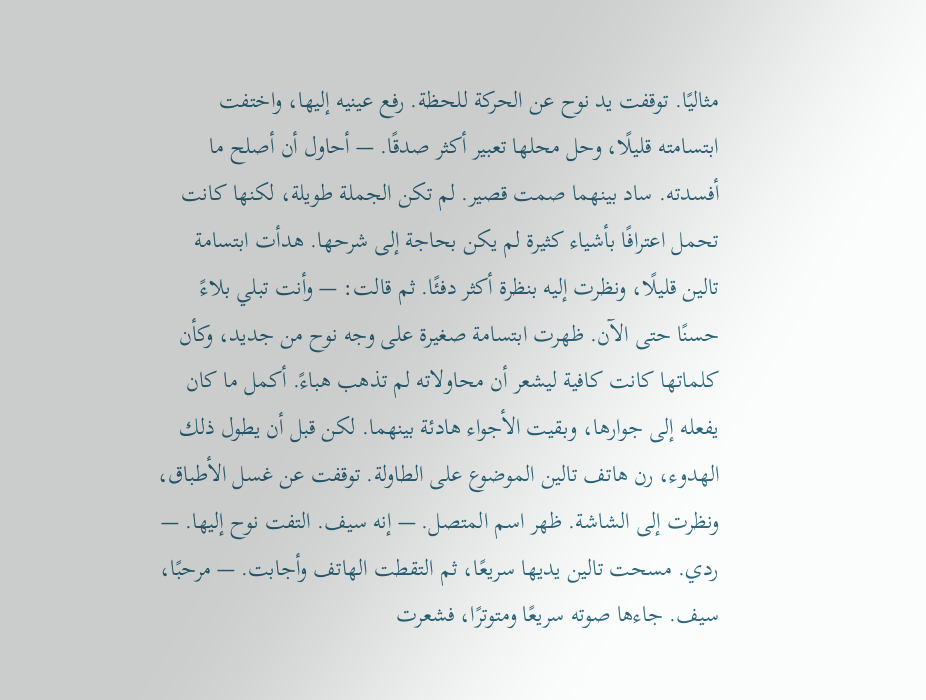مثاليًا. توقفت يد نوح عن الحركة للحظة. رفع عينيه إليها، واختفت ابتسامته قليلًا، وحل محلها تعبير أكثر صدقًا. — أحاول أن أصلح ما أفسدته. ساد بينهما صمت قصير. لم تكن الجملة طويلة، لكنها كانت تحمل اعترافًا بأشياء كثيرة لم يكن بحاجة إلى شرحها. هدأت ابتسامة تالين قليلًا، ونظرت إليه بنظرة أكثر دفئًا. ثم قالت: — وأنت تبلي بلاءً حسنًا حتى الآن. ظهرت ابتسامة صغيرة على وجه نوح من جديد، وكأن كلماتها كانت كافية ليشعر أن محاولاته لم تذهب هباءً. أكمل ما كان يفعله إلى جوارها، وبقيت الأجواء هادئة بينهما. لكن قبل أن يطول ذلك الهدوء، رن هاتف تالين الموضوع على الطاولة. توقفت عن غسل الأطباق، ونظرت إلى الشاشة. ظهر اسم المتصل. — إنه سيف. التفت نوح إليها. — ردي. مسحت تالين يديها سريعًا، ثم التقطت الهاتف وأجابت. — مرحبًا، سيف. جاءها صوته سريعًا ومتوترًا، فشعرت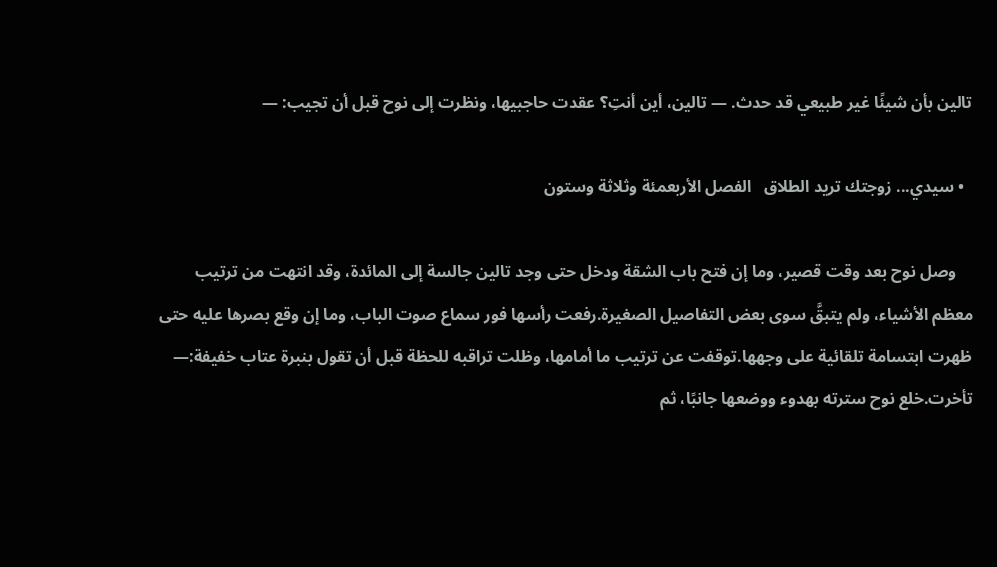تالين بأن شيئًا غير طبيعي قد حدث. — تالين، أين أنتِ؟ عقدت حاجبيها، ونظرت إلى نوح قبل أن تجيب: —

  • سيدي... زوجتك تريد الطلاق   الفصل الأربعمئة وثلاثة وستون

    وصل نوح بعد وقت قصير، وما إن فتح باب الشقة ودخل حتى وجد تالين جالسة إلى المائدة، وقد انتهت من ترتيب معظم الأشياء، ولم يتبقَّ سوى بعض التفاصيل الصغيرة.رفعت رأسها فور سماع صوت الباب، وما إن وقع بصرها عليه حتى ظهرت ابتسامة تلقائية على وجهها.توقفت عن ترتيب ما أمامها، وظلت تراقبه للحظة قبل أن تقول بنبرة عتاب خفيفة:— تأخرت.خلع نوح سترته بهدوء ووضعها جانبًا، ثم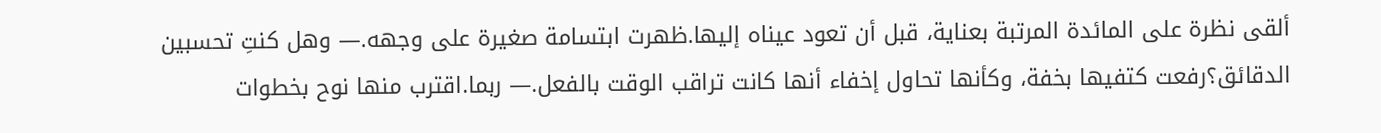ألقى نظرة على المائدة المرتبة بعناية، قبل أن تعود عيناه إليها.ظهرت ابتسامة صغيرة على وجهه.— وهل كنتِ تحسبين الدقائق؟رفعت كتفيها بخفة، وكأنها تحاول إخفاء أنها كانت تراقب الوقت بالفعل.— ربما.اقترب منها نوح بخطوات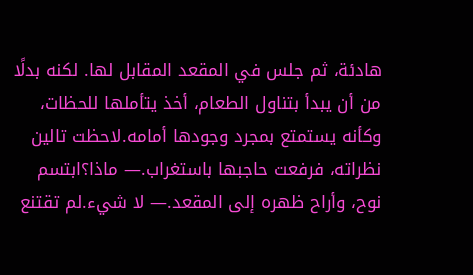هادئة، ثم جلس في المقعد المقابل لها. لكنه بدلًا من أن يبدأ بتناول الطعام، أخذ يتأملها للحظات، وكأنه يستمتع بمجرد وجودها أمامه.لاحظت تالين نظراته، فرفعت حاجبها باستغراب.— ماذا؟ابتسم نوح، وأراح ظهره إلى المقعد.— لا شيء.لم تقتنع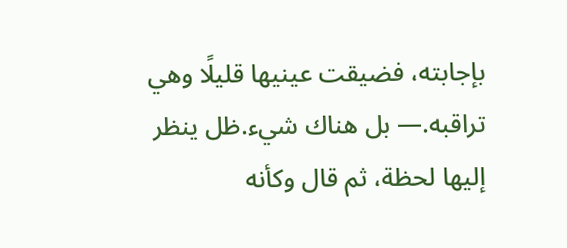بإجابته، فضيقت عينيها قليلًا وهي تراقبه.— بل هناك شيء.ظل ينظر إليها لحظة، ثم قال وكأنه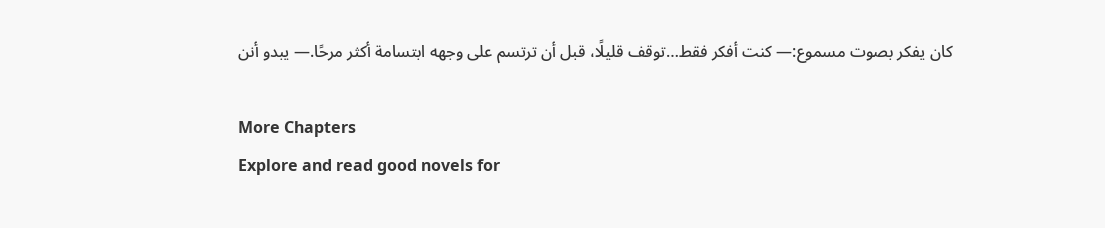كان يفكر بصوت مسموع:— كنت أفكر فقط…توقف قليلًا، قبل أن ترتسم على وجهه ابتسامة أكثر مرحًا.— يبدو أنن

More Chapters
Explore and read good novels for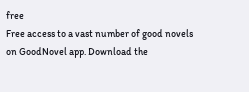free
Free access to a vast number of good novels on GoodNovel app. Download the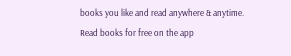books you like and read anywhere & anytime.
Read books for free on the app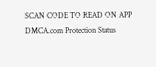SCAN CODE TO READ ON APP
DMCA.com Protection Status